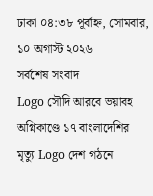ঢাকা ০৪:৩৮ পূর্বাহ্ন, সোমবার, ১০ অগাস্ট ২০২৬
সর্বশেষ সংবাদ
Logo সৌদি আরবে ভয়াবহ অগ্নিকাণ্ডে ১৭ বাংলাদেশির মৃত্যু Logo দেশ গঠনে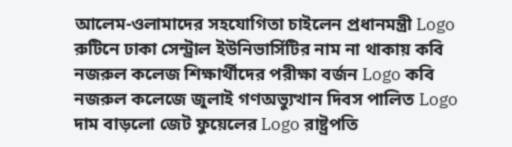আলেম-ওলামাদের সহযোগিতা চাইলেন প্রধানমন্ত্রী Logo রুটিনে ঢাকা সেন্ট্রাল ইউনিভার্সিটির নাম না থাকায় কবি নজরুল কলেজ শিক্ষার্থীদের পরীক্ষা বর্জন Logo কবি নজরুল কলেজে জুলাই গণঅভ্যুত্থান দিবস পালিত Logo দাম বাড়লো জেট ফুয়েলের Logo রাষ্ট্রপতি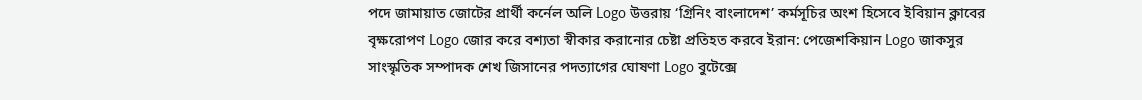পদে জামায়াত জোটের প্রার্থী কর্নেল অলি Logo উত্তরায় ‘গ্রিনিং বাংলাদেশ’ কর্মসূচির অংশ হিসেবে ইবিয়ান ক্লাবের বৃক্ষরোপণ Logo জোর করে বশ্যতা স্বীকার করানোর চেষ্টা প্রতিহত করবে ইরান: পেজেশকিয়ান Logo জাকসুর সাংস্কৃতিক সম্পাদক শেখ জিসানের পদত্যাগের ঘোষণা Logo বুটেক্সে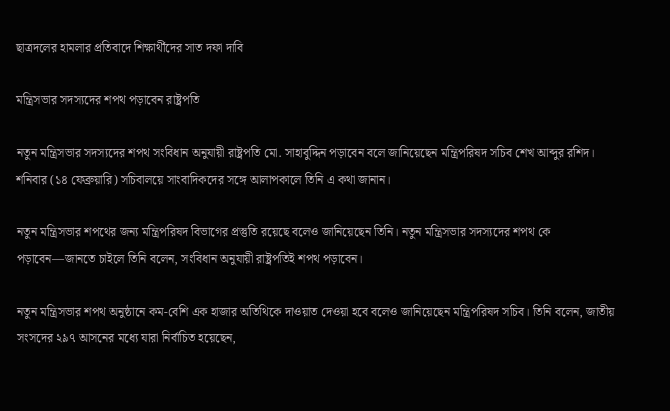ছাত্রদলের হামলার প্রতিবাদে শিক্ষার্থীদের সাত দফা দাবি

মন্ত্রিসভার সদস্যদের শপথ পড়াবেন রাষ্ট্রপতি

নতুন মন্ত্রিসভার সদস্যদের শপথ সংবিধান অনুযায়ী রাষ্ট্রপতি মো. সাহাবুদ্দিন পড়াবেন বলে জানিয়েছেন মন্ত্রিপরিষদ সচিব শেখ আব্দুর রশিদ। শনিবার (১৪ ফেব্রুয়ারি) সচিবালয়ে সাংবাদিকদের সঙ্গে আলাপকালে তিনি এ কথা জানান।

নতুন মন্ত্রিসভার শপথের জন্য মন্ত্রিপরিষদ বিভাগের প্রস্তুতি রয়েছে বলেও জানিয়েছেন তিনি। নতুন মন্ত্রিসভার সদস্যদের শপথ কে পড়াবেন—জানতে চাইলে তিনি বলেন, সংবিধান অনুযায়ী রাষ্ট্রপতিই শপথ পড়াবেন।

নতুন মন্ত্রিসভার শপথ অনুষ্ঠানে কম-বেশি এক হাজার অতিথিকে দাওয়াত দেওয়া হবে বলেও জানিয়েছেন মন্ত্রিপরিষদ সচিব। তিনি বলেন, জাতীয় সংসদের ২৯৭ আসনের মধ্যে যারা নির্বাচিত হয়েছেন,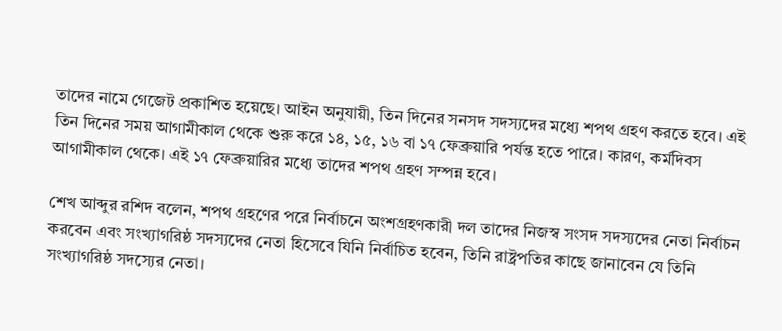তাদের নামে গেজেট প্রকাশিত হয়েছে। আইন অনুযায়ী, তিন দিনের সনসদ সদস্যদের মধ্যে শপথ গ্রহণ করতে হবে। এই তিন দিনের সময় আগামীকাল থেকে শুরু করে ১৪, ১৫, ১৬ বা ১৭ ফেব্রুয়ারি পর্যন্ত হতে পারে। কারণ, কর্মদিবস আগামীকাল থেকে। এই ১৭ ফেব্রুয়ারির মধ্যে তাদের শপথ গ্রহণ সম্পন্ন হবে।

শেখ আব্দুর রশিদ বলেন, শপথ গ্রহণের পরে নির্বাচনে অংশগ্রহণকারী দল তাদের নিজস্ব সংসদ সদস্যদের নেতা নির্বাচন করবেন এবং সংখ্যাগরিষ্ঠ সদস্যদের নেতা হিসেবে যিনি নির্বাচিত হবেন, তিনি রাষ্ট্রপতির কাছে জানাবেন যে তিনি সংখ্যাগরিষ্ঠ সদস্যের নেতা।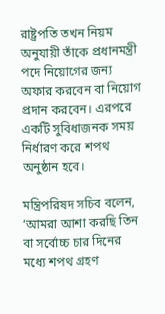রাষ্ট্রপতি তখন নিয়ম অনুযায়ী তাঁকে প্রধানমন্ত্রী পদে নিয়োগের জন্য অফার করবেন বা নিয়োগ প্রদান করবেন। এরপরে একটি সুবিধাজনক সময় নির্ধারণ করে শপথ অনুষ্ঠান হবে।

মন্ত্রিপরিষদ সচিব বলেন, ‘আমরা আশা করছি তিন বা সর্বোচ্চ চার দিনের মধ্যে শপথ গ্রহণ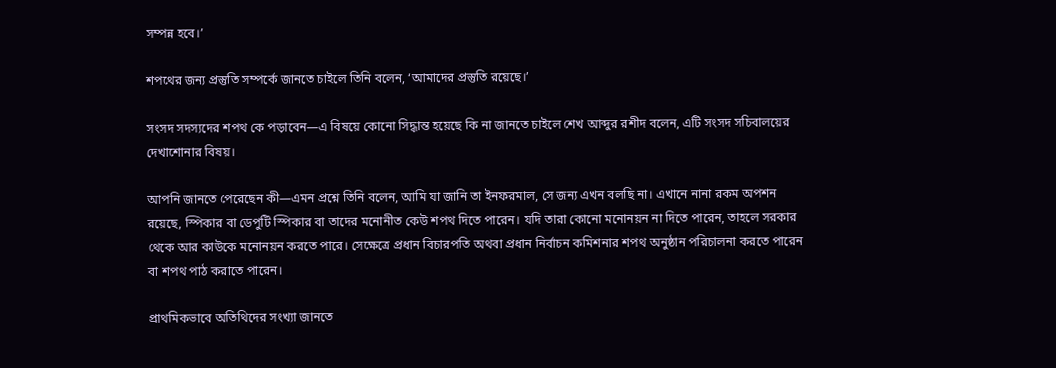সম্পন্ন হবে।’

শপথের জন্য প্রস্তুতি সম্পর্কে জানতে চাইলে তিনি বলেন, ‘আমাদের প্রস্তুতি রয়েছে।’

সংসদ সদস্যদের শপথ কে পড়াবেন—এ বিষয়ে কোনো সিদ্ধান্ত হয়েছে কি না জানতে চাইলে শেখ আব্দুর রশীদ বলেন, এটি সংসদ সচিবালয়ের দেখাশোনার বিষয়।

আপনি জানতে পেরেছেন কী—এমন প্রশ্নে তিনি বলেন, আমি যা জানি তা ইনফরমাল, সে জন্য এখন বলছি না। এখানে নানা রকম অপশন রয়েছে, স্পিকার বা ডেপুটি স্পিকার বা তাদের মনোনীত কেউ শপথ দিতে পারেন। যদি তারা কোনো মনোনয়ন না দিতে পারেন, তাহলে সরকার থেকে আর কাউকে মনোনয়ন করতে পারে। সেক্ষেত্রে প্রধান বিচারপতি অথবা প্রধান নির্বাচন কমিশনার শপথ অনুষ্ঠান পরিচালনা করতে পারেন বা শপথ পাঠ করাতে পারেন।

প্রাথমিকভাবে অতিথিদের সংখ্যা জানতে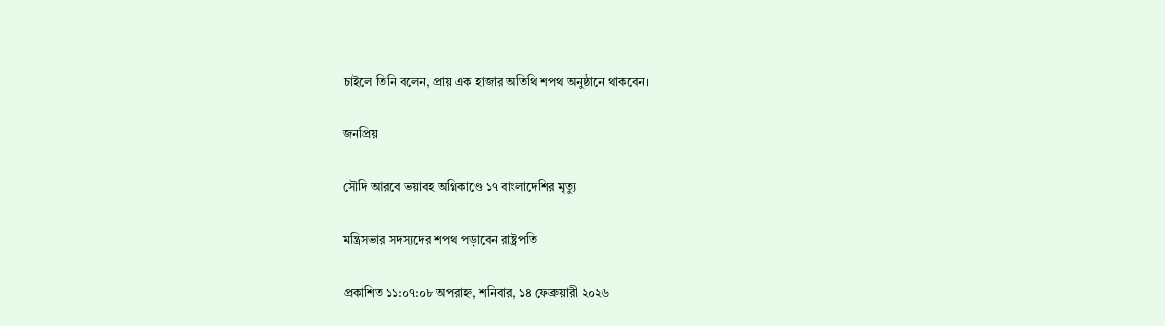চাইলে তিনি বলেন, প্রায় এক হাজার অতিথি শপথ অনুষ্ঠানে থাকবেন।

জনপ্রিয়

সৌদি আরবে ভয়াবহ অগ্নিকাণ্ডে ১৭ বাংলাদেশির মৃত্যু

মন্ত্রিসভার সদস্যদের শপথ পড়াবেন রাষ্ট্রপতি

প্রকাশিত ১১:০৭:০৮ অপরাহ্ন, শনিবার, ১৪ ফেব্রুয়ারী ২০২৬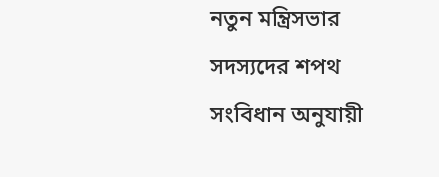নতুন মন্ত্রিসভার সদস্যদের শপথ সংবিধান অনুযায়ী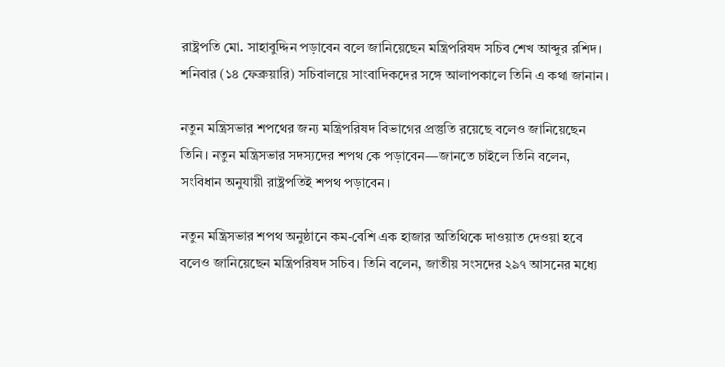রাষ্ট্রপতি মো. সাহাবুদ্দিন পড়াবেন বলে জানিয়েছেন মন্ত্রিপরিষদ সচিব শেখ আব্দুর রশিদ। শনিবার (১৪ ফেব্রুয়ারি) সচিবালয়ে সাংবাদিকদের সঙ্গে আলাপকালে তিনি এ কথা জানান।

নতুন মন্ত্রিসভার শপথের জন্য মন্ত্রিপরিষদ বিভাগের প্রস্তুতি রয়েছে বলেও জানিয়েছেন তিনি। নতুন মন্ত্রিসভার সদস্যদের শপথ কে পড়াবেন—জানতে চাইলে তিনি বলেন, সংবিধান অনুযায়ী রাষ্ট্রপতিই শপথ পড়াবেন।

নতুন মন্ত্রিসভার শপথ অনুষ্ঠানে কম-বেশি এক হাজার অতিথিকে দাওয়াত দেওয়া হবে বলেও জানিয়েছেন মন্ত্রিপরিষদ সচিব। তিনি বলেন, জাতীয় সংসদের ২৯৭ আসনের মধ্যে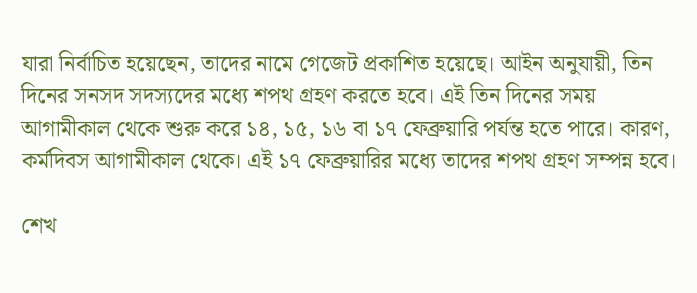যারা নির্বাচিত হয়েছেন, তাদের নামে গেজেট প্রকাশিত হয়েছে। আইন অনুযায়ী, তিন দিনের সনসদ সদস্যদের মধ্যে শপথ গ্রহণ করতে হবে। এই তিন দিনের সময় আগামীকাল থেকে শুরু করে ১৪, ১৫, ১৬ বা ১৭ ফেব্রুয়ারি পর্যন্ত হতে পারে। কারণ, কর্মদিবস আগামীকাল থেকে। এই ১৭ ফেব্রুয়ারির মধ্যে তাদের শপথ গ্রহণ সম্পন্ন হবে।

শেখ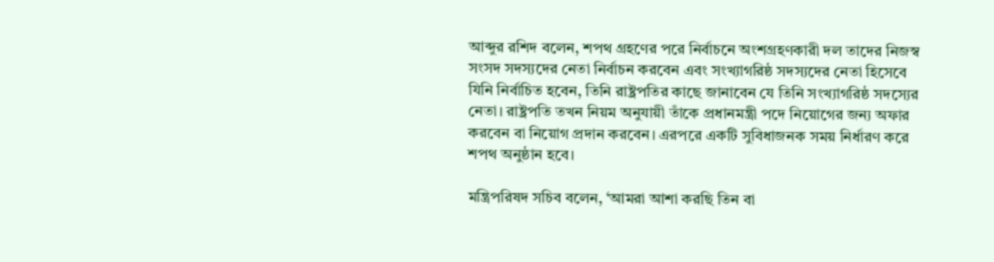আব্দুর রশিদ বলেন, শপথ গ্রহণের পরে নির্বাচনে অংশগ্রহণকারী দল তাদের নিজস্ব সংসদ সদস্যদের নেতা নির্বাচন করবেন এবং সংখ্যাগরিষ্ঠ সদস্যদের নেতা হিসেবে যিনি নির্বাচিত হবেন, তিনি রাষ্ট্রপতির কাছে জানাবেন যে তিনি সংখ্যাগরিষ্ঠ সদস্যের নেতা। রাষ্ট্রপতি তখন নিয়ম অনুযায়ী তাঁকে প্রধানমন্ত্রী পদে নিয়োগের জন্য অফার করবেন বা নিয়োগ প্রদান করবেন। এরপরে একটি সুবিধাজনক সময় নির্ধারণ করে শপথ অনুষ্ঠান হবে।

মন্ত্রিপরিষদ সচিব বলেন, ‘আমরা আশা করছি তিন বা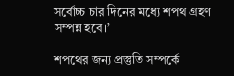সর্বোচ্চ চার দিনের মধ্যে শপথ গ্রহণ সম্পন্ন হবে।’

শপথের জন্য প্রস্তুতি সম্পর্কে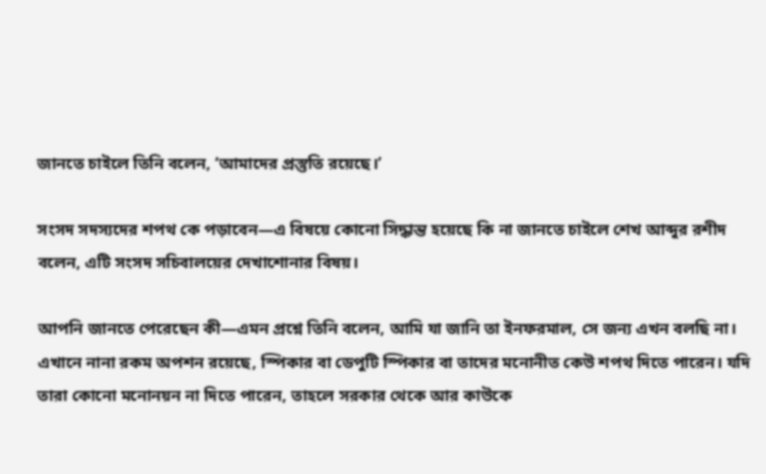জানতে চাইলে তিনি বলেন, ‘আমাদের প্রস্তুতি রয়েছে।’

সংসদ সদস্যদের শপথ কে পড়াবেন—এ বিষয়ে কোনো সিদ্ধান্ত হয়েছে কি না জানতে চাইলে শেখ আব্দুর রশীদ বলেন, এটি সংসদ সচিবালয়ের দেখাশোনার বিষয়।

আপনি জানতে পেরেছেন কী—এমন প্রশ্নে তিনি বলেন, আমি যা জানি তা ইনফরমাল, সে জন্য এখন বলছি না। এখানে নানা রকম অপশন রয়েছে, স্পিকার বা ডেপুটি স্পিকার বা তাদের মনোনীত কেউ শপথ দিতে পারেন। যদি তারা কোনো মনোনয়ন না দিতে পারেন, তাহলে সরকার থেকে আর কাউকে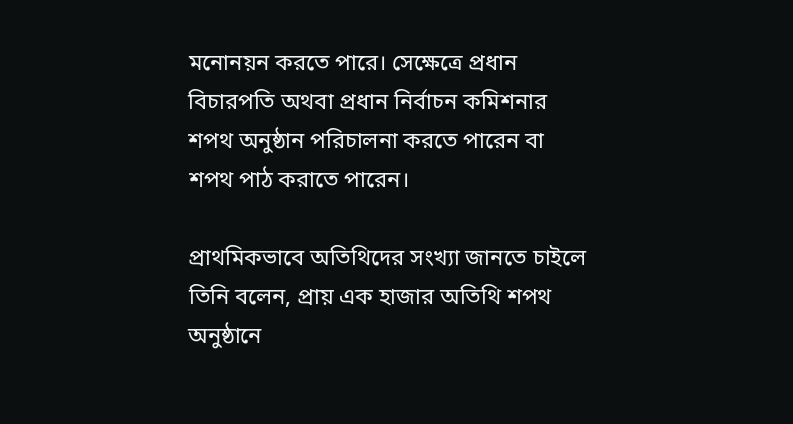মনোনয়ন করতে পারে। সেক্ষেত্রে প্রধান বিচারপতি অথবা প্রধান নির্বাচন কমিশনার শপথ অনুষ্ঠান পরিচালনা করতে পারেন বা শপথ পাঠ করাতে পারেন।

প্রাথমিকভাবে অতিথিদের সংখ্যা জানতে চাইলে তিনি বলেন, প্রায় এক হাজার অতিথি শপথ অনুষ্ঠানে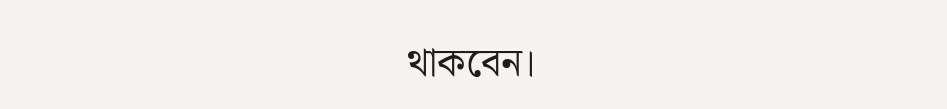থাকবেন।